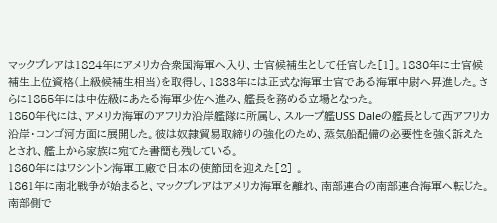マックブレアは1824年にアメリカ合衆国海軍へ入り、士官候補生として任官した[1]。1830年に士官候補生上位資格(上級候補生相当)を取得し、1833年には正式な海軍士官である海軍中尉へ昇進した。さらに1855年には中佐級にあたる海軍少佐へ進み、艦長を務める立場となった。
1850年代には、アメリカ海軍のアフリカ沿岸艦隊に所属し、スループ艦USS Daleの艦長として西アフリカ沿岸・コンゴ河方面に展開した。彼は奴隷貿易取締りの強化のため、蒸気船配備の必要性を強く訴えたとされ、艦上から家族に宛てた書簡も残している。
1860年にはワシントン海軍工廠で日本の使節団を迎えた[2] 。
1861年に南北戦争が始まると、マックブレアはアメリカ海軍を離れ、南部連合の南部連合海軍へ転じた。南部側で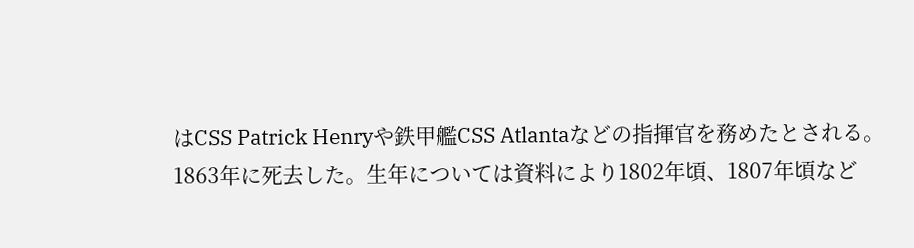はCSS Patrick Henryや鉄甲艦CSS Atlantaなどの指揮官を務めたとされる。
1863年に死去した。生年については資料により1802年頃、1807年頃など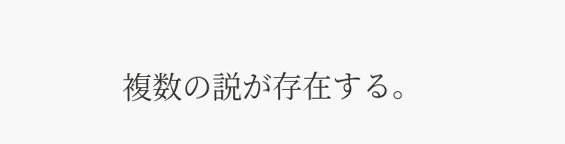複数の説が存在する。